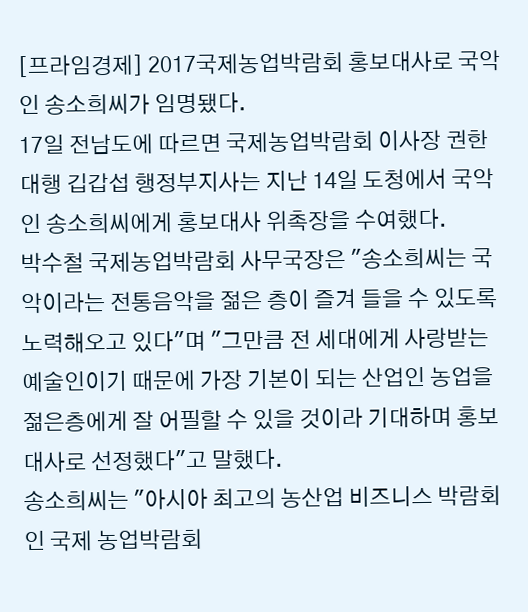[프라임경제] 2017국제농업박람회 홍보대사로 국악인 송소희씨가 임명됐다.
17일 전남도에 따르면 국제농업박람회 이사장 권한대행 깁갑섭 행정부지사는 지난 14일 도청에서 국악인 송소희씨에게 홍보대사 위촉장을 수여했다.
박수철 국제농업박람회 사무국장은 "송소희씨는 국악이라는 전통음악을 젊은 층이 즐겨 들을 수 있도록 노력해오고 있다"며 "그만큼 전 세대에게 사랑받는 예술인이기 때문에 가장 기본이 되는 산업인 농업을 젊은층에게 잘 어필할 수 있을 것이라 기대하며 홍보대사로 선정했다"고 말했다.
송소희씨는 "아시아 최고의 농산업 비즈니스 박람회인 국제 농업박람회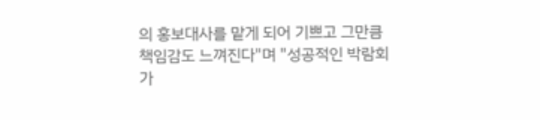의 홍보대사를 맡게 되어 기쁘고 그만큼 책임감도 느껴진다"며 "성공적인 박람회가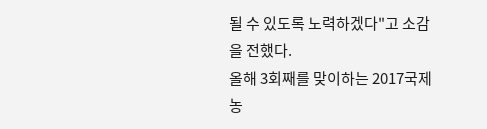될 수 있도록 노력하겠다"고 소감을 전했다.
올해 3회째를 맞이하는 2017국제농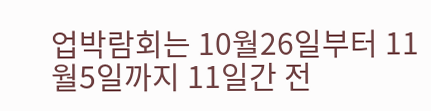업박람회는 10월26일부터 11월5일까지 11일간 전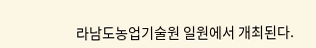라남도농업기술원 일원에서 개최된다.